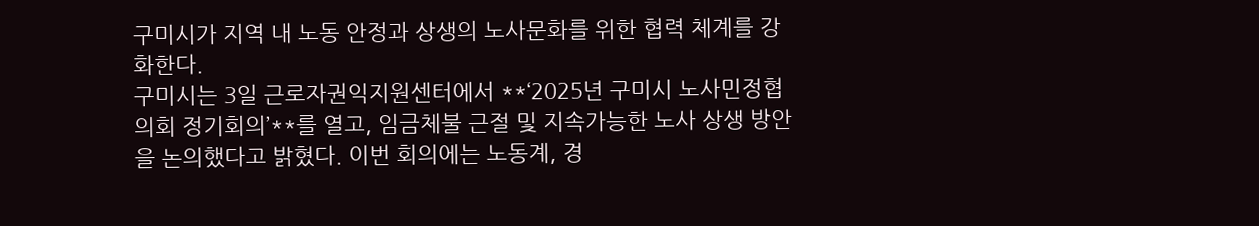구미시가 지역 내 노동 안정과 상생의 노사문화를 위한 협력 체계를 강화한다.
구미시는 3일 근로자권익지원센터에서 **‘2025년 구미시 노사민정협의회 정기회의’**를 열고, 임금체불 근절 및 지속가능한 노사 상생 방안을 논의했다고 밝혔다. 이번 회의에는 노동계, 경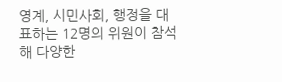영계, 시민사회, 행정을 대표하는 12명의 위원이 참석해 다양한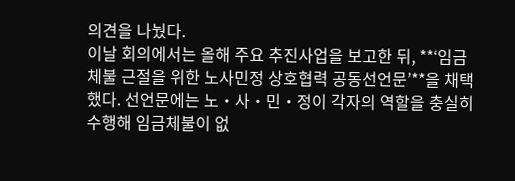의견을 나눴다.
이날 회의에서는 올해 주요 추진사업을 보고한 뒤, **‘임금체불 근절을 위한 노사민정 상호협력 공동선언문’**을 채택했다. 선언문에는 노‧사‧민‧정이 각자의 역할을 충실히 수행해 임금체불이 없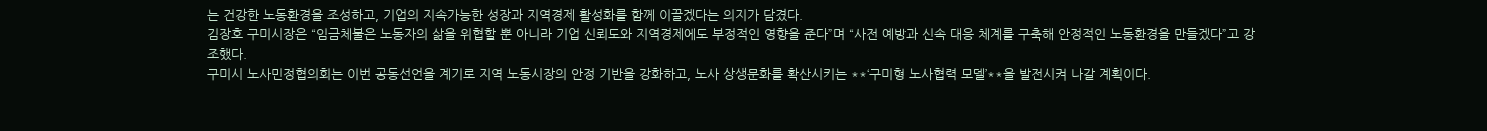는 건강한 노동환경을 조성하고, 기업의 지속가능한 성장과 지역경제 활성화를 함께 이끌겠다는 의지가 담겼다.
김장호 구미시장은 “임금체불은 노동자의 삶을 위협할 뿐 아니라 기업 신뢰도와 지역경제에도 부정적인 영향을 준다”며 “사전 예방과 신속 대응 체계를 구축해 안정적인 노동환경을 만들겠다”고 강조했다.
구미시 노사민정협의회는 이번 공동선언을 계기로 지역 노동시장의 안정 기반을 강화하고, 노사 상생문화를 확산시키는 **‘구미형 노사협력 모델’**을 발전시켜 나갈 계획이다.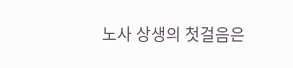노사 상생의 첫걸음은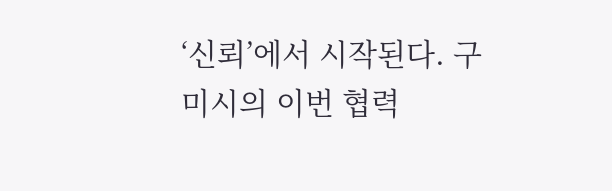‘신뢰’에서 시작된다. 구미시의 이번 협력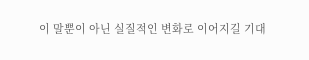이 말뿐이 아닌 실질적인 변화로 이어지길 기대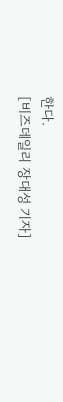한다.
[비즈데일리 장대성 기자]